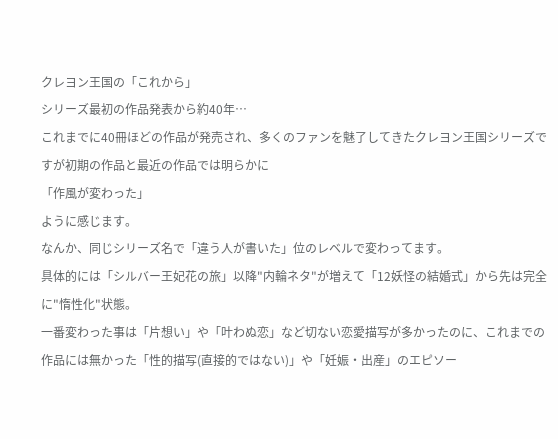クレヨン王国の「これから」
シリーズ最初の作品発表から約40年…
これまでに40冊ほどの作品が発売され、多くのファンを魅了してきたクレヨン王国シリーズですが初期の作品と最近の作品では明らかに
「作風が変わった」
ように感じます。
なんか、同じシリーズ名で「違う人が書いた」位のレベルで変わってます。
具体的には「シルバー王妃花の旅」以降"内輪ネタ"が増えて「12妖怪の結婚式」から先は完全に"惰性化"状態。
一番変わった事は「片想い」や「叶わぬ恋」など切ない恋愛描写が多かったのに、これまでの作品には無かった「性的描写(直接的ではない)」や「妊娠・出産」のエピソー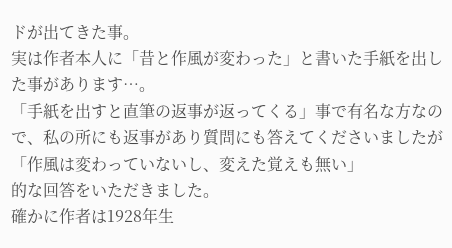ドが出てきた事。
実は作者本人に「昔と作風が変わった」と書いた手紙を出した事があります…。
「手紙を出すと直筆の返事が返ってくる」事で有名な方なので、私の所にも返事があり質問にも答えてくださいましたが
「作風は変わっていないし、変えた覚えも無い」
的な回答をいただきました。
確かに作者は1928年生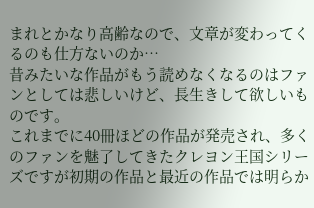まれとかなり高齢なので、文章が変わってくるのも仕方ないのか…
昔みたいな作品がもう読めなくなるのはファンとしては悲しいけど、長生きして欲しいものです。
これまでに40冊ほどの作品が発売され、多くのファンを魅了してきたクレヨン王国シリーズですが初期の作品と最近の作品では明らか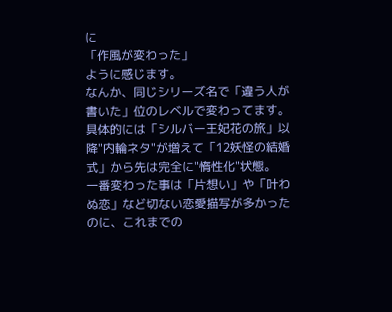に
「作風が変わった」
ように感じます。
なんか、同じシリーズ名で「違う人が書いた」位のレベルで変わってます。
具体的には「シルバー王妃花の旅」以降"内輪ネタ"が増えて「12妖怪の結婚式」から先は完全に"惰性化"状態。
一番変わった事は「片想い」や「叶わぬ恋」など切ない恋愛描写が多かったのに、これまでの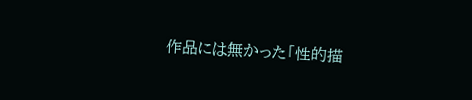作品には無かった「性的描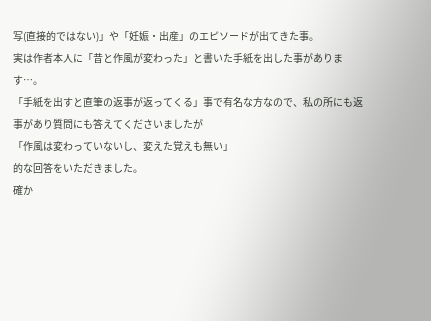写(直接的ではない)」や「妊娠・出産」のエピソードが出てきた事。
実は作者本人に「昔と作風が変わった」と書いた手紙を出した事があります…。
「手紙を出すと直筆の返事が返ってくる」事で有名な方なので、私の所にも返事があり質問にも答えてくださいましたが
「作風は変わっていないし、変えた覚えも無い」
的な回答をいただきました。
確か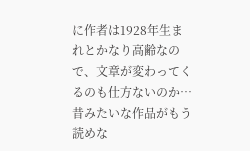に作者は1928年生まれとかなり高齢なので、文章が変わってくるのも仕方ないのか…
昔みたいな作品がもう読めな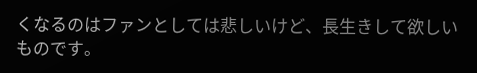くなるのはファンとしては悲しいけど、長生きして欲しいものです。